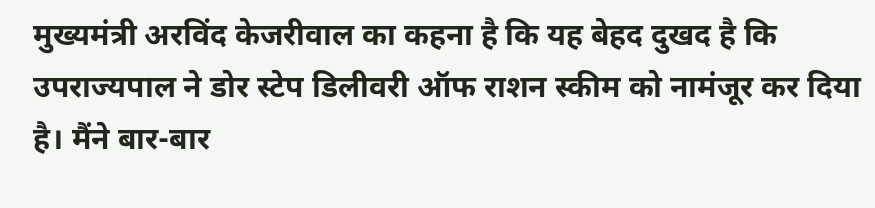मुख्यमंत्री अरविंद केजरीवाल का कहना है कि यह बेहद दुखद है कि उपराज्यपाल ने डोर स्टेप डिलीवरी ऑफ राशन स्कीम को नामंजूर कर दिया है। मैंने बार-बार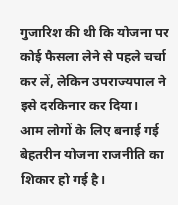गुजारिश की थी कि योजना पर कोई फैसला लेने से पहले चर्चा कर लें, लेकिन उपराज्यपाल ने इसे दरकिनार कर दिया।
आम लोगों के लिए बनाई गई बेहतरीन योजना राजनीति का शिकार हो गई है।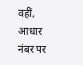वहीं, आधार नंबर पर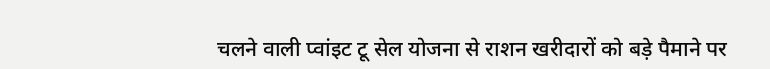चलने वाली प्वांइट टू सेल योजना से राशन खरीदारों को बड़े पैमाने पर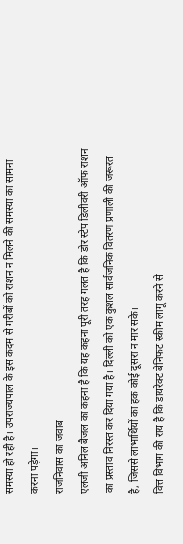समस्या हो रही है। उपराज्यपाल के इस कदम से गरीबों को राशन न मिलने की समस्या का सामना करना पड़ेगा।
राजनिवास का जवाब
एलजी अनिल बैजल का कहना है कि यह कहना पूरी तरह गलत है कि डोर स्टेप डिलीवरी ऑफ राशन का प्रस्ताव निरस्त कर दिया गया है। दिल्ली को एक कुशल सार्वजनिक वितरण प्रणाली की जरूरत है, जिससे लाभार्थियों का हक कोई दूसरा न मार सके।
वित्त विभाग की राय है कि डायरेक्ट बेनिफट स्कीम लागू करने से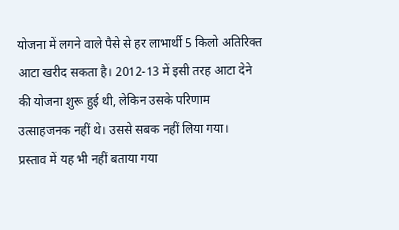योजना में लगने वाले पैसे से हर लाभार्थी 5 किलो अतिरिक्त आटा खरीद सकता है। 2012-13 में इसी तरह आटा देने की योजना शुरू हुई थी, लेकिन उसके परिणाम उत्साहजनक नहीं थे। उससे सबक नहीं लिया गया।
प्रस्ताव में यह भी नहीं बताया गया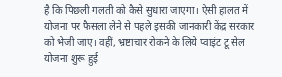है कि पिछली गलती को कैसे सुधारा जाएगा। ऐसी हालत में योजना पर फैसला लेने से पहले इसकी जानकारी केंद्र सरकार को भेजी जाए। वहीं, भ्रष्टाचार रोकने के लिये प्वाइंट टू सेल योजना शुरू हुई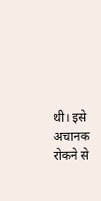थी। इसे अचानक रोकने से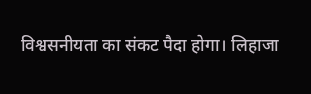विश्वसनीयता का संकट पैदा होगा। लिहाजा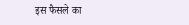इस फैसले का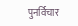पुनर्विचार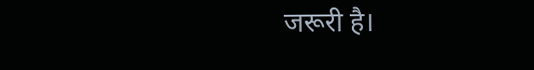जरूरी है।